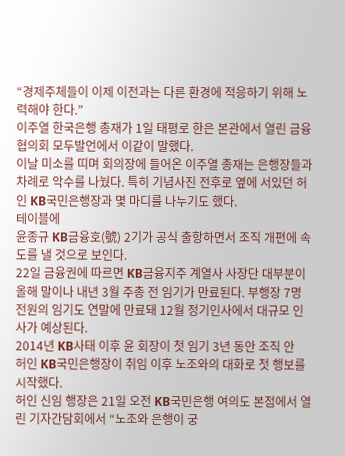“경제주체들이 이제 이전과는 다른 환경에 적응하기 위해 노력해야 한다.”
이주열 한국은행 총재가 1일 태평로 한은 본관에서 열린 금융협의회 모두발언에서 이같이 말했다.
이날 미소를 띠며 회의장에 들어온 이주열 총재는 은행장들과 차례로 악수를 나눴다. 특히 기념사진 전후로 옆에 서있던 허인 KB국민은행장과 몇 마디를 나누기도 했다.
테이블에
윤종규 KB금융호(號) 2기가 공식 출항하면서 조직 개편에 속도를 낼 것으로 보인다.
22일 금융권에 따르면 KB금융지주 계열사 사장단 대부분이 올해 말이나 내년 3월 주총 전 임기가 만료된다. 부행장 7명 전원의 임기도 연말에 만료돼 12월 정기인사에서 대규모 인사가 예상된다.
2014년 KB사태 이후 윤 회장이 첫 임기 3년 동안 조직 안
허인 KB국민은행장이 취임 이후 노조와의 대화로 첫 행보를 시작했다.
허인 신임 행장은 21일 오전 KB국민은행 여의도 본점에서 열린 기자간담회에서 “노조와 은행이 궁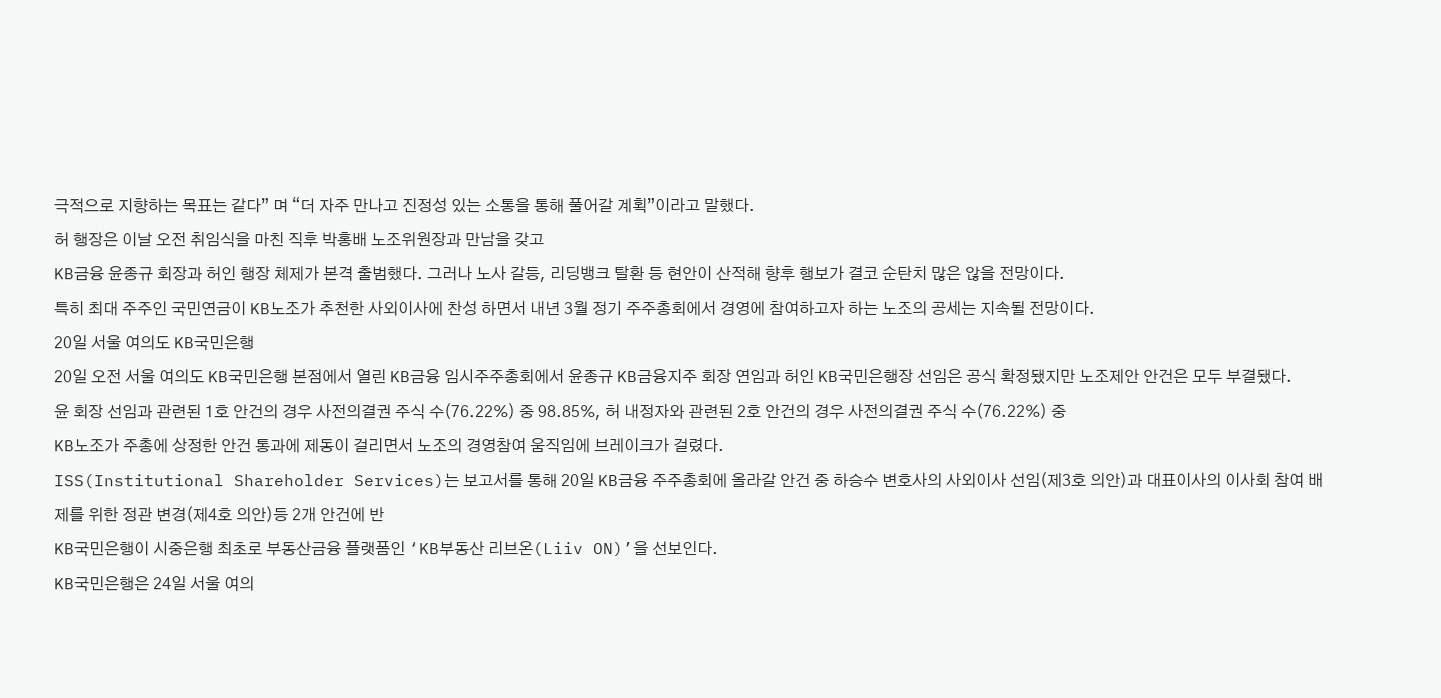극적으로 지향하는 목표는 같다” 며 “더 자주 만나고 진정성 있는 소통을 통해 풀어갈 계획”이라고 말했다.
허 행장은 이날 오전 취임식을 마친 직후 박홍배 노조위원장과 만남을 갖고
KB금융 윤종규 회장과 허인 행장 체제가 본격 출범했다. 그러나 노사 갈등, 리딩뱅크 탈환 등 현안이 산적해 향후 행보가 결코 순탄치 많은 않을 전망이다.
특히 최대 주주인 국민연금이 KB노조가 추천한 사외이사에 찬성 하면서 내년 3월 정기 주주총회에서 경영에 참여하고자 하는 노조의 공세는 지속될 전망이다.
20일 서울 여의도 KB국민은행
20일 오전 서울 여의도 KB국민은행 본점에서 열린 KB금융 임시주주총회에서 윤종규 KB금융지주 회장 연임과 허인 KB국민은행장 선임은 공식 확정됐지만 노조제안 안건은 모두 부결됐다.
윤 회장 선임과 관련된 1호 안건의 경우 사전의결권 주식 수(76.22%) 중 98.85%, 허 내정자와 관련된 2호 안건의 경우 사전의결권 주식 수(76.22%) 중
KB노조가 주총에 상정한 안건 통과에 제동이 걸리면서 노조의 경영참여 움직임에 브레이크가 걸렸다.
ISS(Institutional Shareholder Services)는 보고서를 통해 20일 KB금융 주주총회에 올라갈 안건 중 하승수 변호사의 사외이사 선임(제3호 의안)과 대표이사의 이사회 참여 배제를 위한 정관 변경(제4호 의안)등 2개 안건에 반
KB국민은행이 시중은행 최초로 부동산금융 플랫폼인 ‘KB부동산 리브온(Liiv ON)’을 선보인다.
KB국민은행은 24일 서울 여의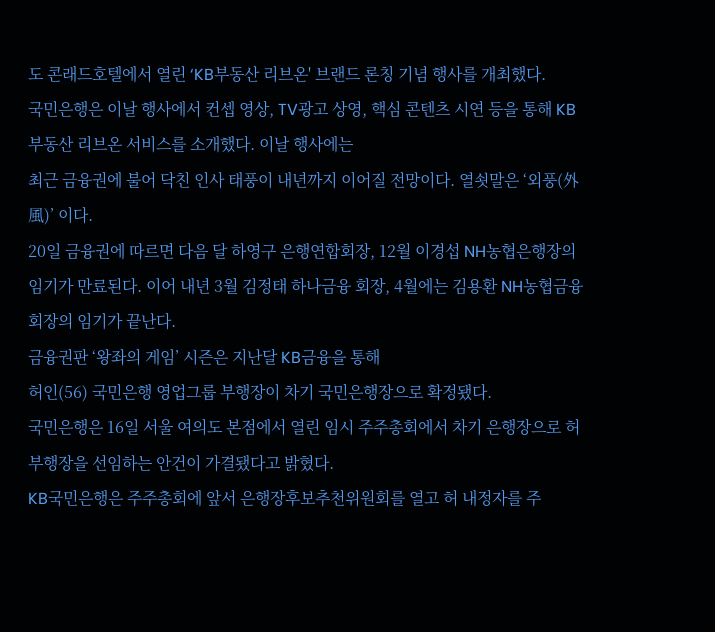도 콘래드호텔에서 열린 ‘KB부동산 리브온' 브랜드 론칭 기념 행사를 개최했다.
국민은행은 이날 행사에서 컨셉 영상, TV광고 상영, 핵심 콘텐츠 시연 등을 통해 KB부동산 리브온 서비스를 소개했다. 이날 행사에는
최근 금융권에 불어 닥친 인사 태풍이 내년까지 이어질 전망이다. 열쇳말은 ‘외풍(外風)’ 이다.
20일 금융권에 따르면 다음 달 하영구 은행연합회장, 12월 이경섭 NH농협은행장의 임기가 만료된다. 이어 내년 3월 김정태 하나금융 회장, 4월에는 김용환 NH농협금융 회장의 임기가 끝난다.
금융권판 ‘왕좌의 게임’ 시즌은 지난달 KB금융을 통해
허인(56) 국민은행 영업그룹 부행장이 차기 국민은행장으로 확정됐다.
국민은행은 16일 서울 여의도 본점에서 열린 임시 주주총회에서 차기 은행장으로 허 부행장을 선임하는 안건이 가결됐다고 밝혔다.
KB국민은행은 주주총회에 앞서 은행장후보추천위원회를 열고 허 내정자를 주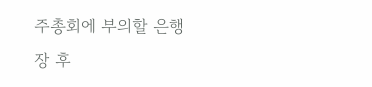주총회에 부의할 은행장 후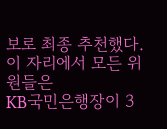보로 최종 추천했다. 이 자리에서 모든 위원들은
KB국민은행장이 3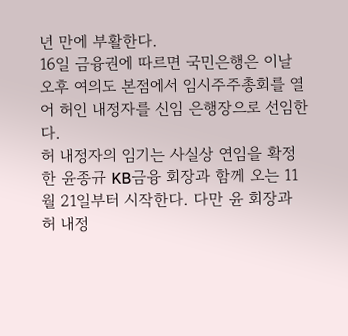년 만에 부활한다.
16일 금융권에 따르면 국민은행은 이날 오후 여의도 본점에서 임시주주총회를 열어 허인 내정자를 신임 은행장으로 선임한다.
허 내정자의 임기는 사실상 연임을 확정한 윤종규 KB금융 회장과 함께 오는 11월 21일부터 시작한다. 다만 윤 회장과 허 내정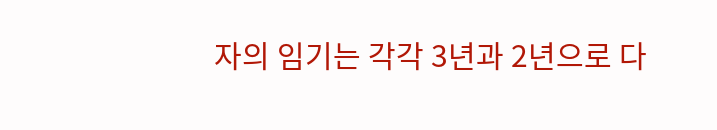자의 임기는 각각 3년과 2년으로 다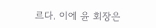르다. 이에 윤 회장은